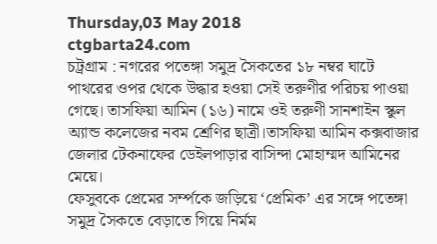Thursday,03 May 2018
ctgbarta24.com
চট্রগ্রাম : নগরের পতেঙ্গা সমুদ্র সৈকতের ১৮ নম্বর ঘাটে পাথরের ওপর থেকে উদ্ধার হওয়া সেই তরুণীর পরিচয় পাওয়া গেছে। তাসফিয়া আমিন (১৬) নামে ওই তরুণী সানশাইন স্কুল অ্যান্ড কলেজের নবম শ্রেণির ছাত্রী।তাসফিয়া আমিন কক্সবাজার জেলার টেকনাফের ডেইলপাড়ার বাসিন্দা মোহাম্মদ আমিনের মেয়ে।
ফেসুবকে প্রেমের সর্ম্পকে জড়িয়ে ‘প্রেমিক’ এর সঙ্গে পতেঙ্গা সমুদ্র সৈকতে বেড়াতে গিয়ে নির্মম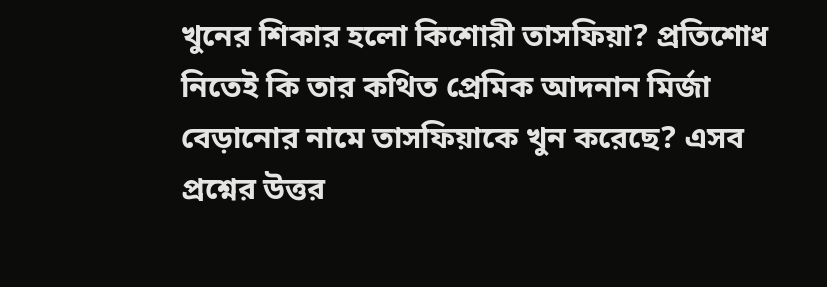খুনের শিকার হলো কিশোরী তাসফিয়া? প্রতিশোধ নিতেই কি তার কথিত প্রেমিক আদনান মির্জা বেড়ানোর নামে তাসফিয়াকে খুন করেছে? এসব প্রশ্নের উত্তর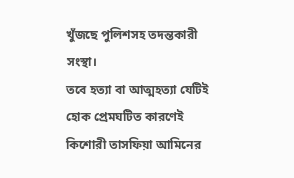খুঁজছে পুলিশসহ তদন্তকারী সংস্থা।
তবে হত্যা বা আত্মহত্যা যেটিই হোক প্রেমঘটিত কারণেই কিশোরী তাসফিয়া আমিনের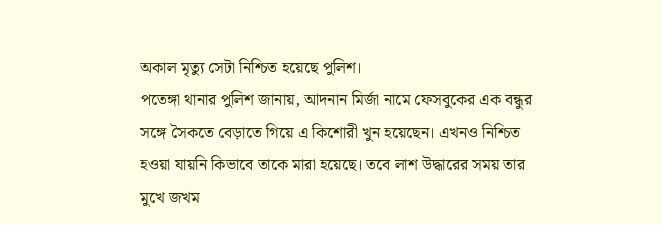অকাল মৃত্যু সেটা নিশ্চিত হয়েছে পুলিশ।
পতেঙ্গা থানার পুলিশ জানায়, আদনান মির্জা নামে ফেসবুকের এক বন্ধুর সঙ্গে সৈকতে বেড়াতে গিয়ে এ কিশোরী খুন হয়েছেন। এখনও নিশ্চিত হওয়া যায়নি কিভাবে তাকে মারা হয়েছে। তবে লাশ উদ্ধারের সময় তার মুখে জখম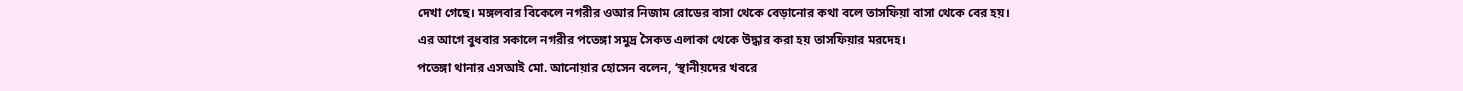দেখা গেছে। মঙ্গলবার বিকেলে নগরীর ওআর নিজাম রোডের বাসা থেকে বেড়ানোর কথা বলে তাসফিয়া বাসা থেকে বের হয়।
এর আগে বুধবার সকালে নগরীর পতেঙ্গা সমুদ্র সৈকত এলাকা থেকে উদ্ধার করা হয় তাসফিয়ার মরদেহ।
পতেঙ্গা থানার এসআই মো. আনোয়ার হোসেন বলেন, ‘স্থানীয়দের খবরে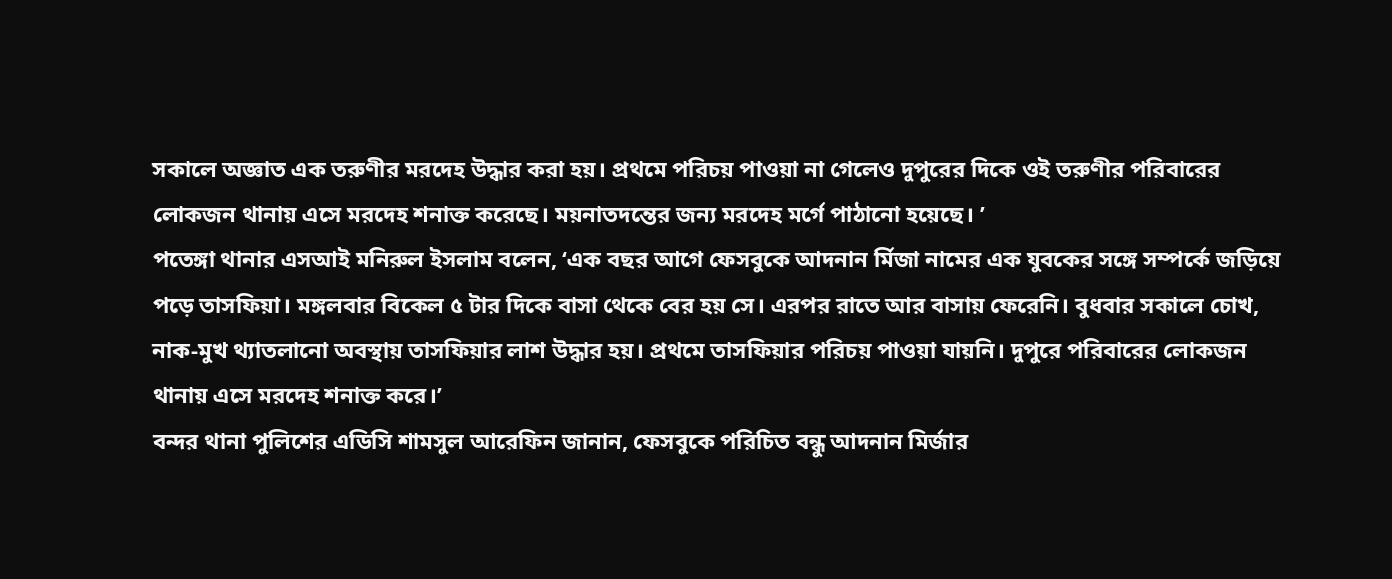সকালে অজ্ঞাত এক তরুণীর মরদেহ উদ্ধার করা হয়। প্রথমে পরিচয় পাওয়া না গেলেও দুপুরের দিকে ওই তরুণীর পরিবারের লোকজন থানায় এসে মরদেহ শনাক্ত করেছে। ময়নাতদন্তের জন্য মরদেহ মর্গে পাঠানো হয়েছে। ’
পতেঙ্গা থানার এসআই মনিরুল ইসলাম বলেন, ‘এক বছর আগে ফেসবুকে আদনান র্মিজা নামের এক যুবকের সঙ্গে সম্পর্কে জড়িয়ে পড়ে তাসফিয়া। মঙ্গলবার বিকেল ৫ টার দিকে বাসা থেকে বের হয় সে। এরপর রাতে আর বাসায় ফেরেনি। বুধবার সকালে চোখ, নাক-মুখ থ্যাতলানো অবস্থায় তাসফিয়ার লাশ উদ্ধার হয়। প্রথমে তাসফিয়ার পরিচয় পাওয়া যায়নি। দুপুরে পরিবারের লোকজন থানায় এসে মরদেহ শনাক্ত করে।’
বন্দর থানা পুলিশের এডিসি শামসুল আরেফিন জানান, ফেসবুকে পরিচিত বন্ধু আদনান মির্জার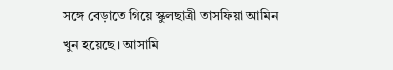সঙ্গে বেড়াতে গিয়ে স্কুলছাত্রী তাসফিয়া আমিন খুন হয়েছে। আসামি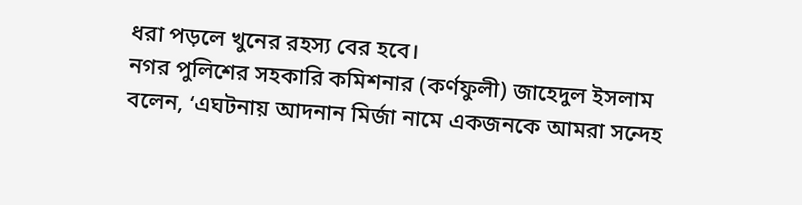ধরা পড়লে খুনের রহস্য বের হবে।
নগর পুলিশের সহকারি কমিশনার (কর্ণফুলী) জাহেদুল ইসলাম বলেন, ‘এঘটনায় আদনান মির্জা নামে একজনকে আমরা সন্দেহ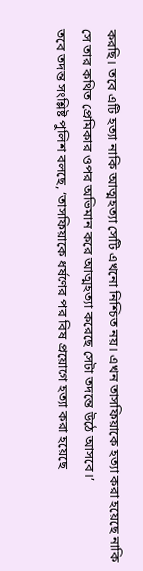করছি। তবে এটি হত্যা নাকি আত্মহত্যা সেটি এখনো নিশ্চিত নয়। এখন তাসফিয়াকে হত্যা করা হয়েছে নাকি সে তার কথিত প্রেমিকার ওপর অভিমান করে আত্মহত্যা করেছে সেটা তদন্তে উঠে আসবে।’
তবে তদন্ত সংশ্লিষ্ট পুলিশ বলছে, ‘তাসফিয়াকে ধর্ষণের পর বিষ প্রয়োগে হত্যা করা হয়েছে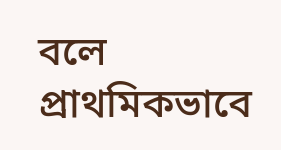বলে প্রাথমিকভাবে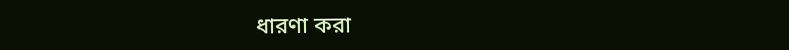ধারণা করা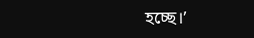হচ্ছে।’